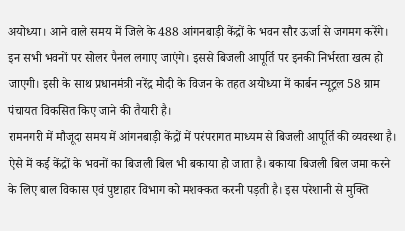अयोध्या। आने वाले समय में जिले के 488 आंगनबाड़ी केंद्रों के भवन सौर ऊर्जा से जगमग करेंगे। इन सभी भवनों पर सोलर पैनल लगाए जाएंगे। इससे बिजली आपूर्ति पर इनकी निर्भरता खत्म हो जाएगी। इसी के साथ प्रधानमंत्री नरेंद्र मोदी के विजन के तहत अयोध्या में कार्बन न्यूट्रल 58 ग्राम पंचायत विकसित किए जाने की तैयारी है।
रामनगरी में मौजूदा समय में आंगनबाड़ी केंद्रों में परंपरागत माध्यम से बिजली आपूर्ति की व्यवस्था है। ऐसे में कई केंद्रों के भवनों का बिजली बिल भी बकाया हो जाता है। बकाया बिजली बिल जमा करने के लिए बाल विकास एवं पुष्टाहार विभाग को मशक्कत करनी पड़ती है। इस परेशानी से मुक्ति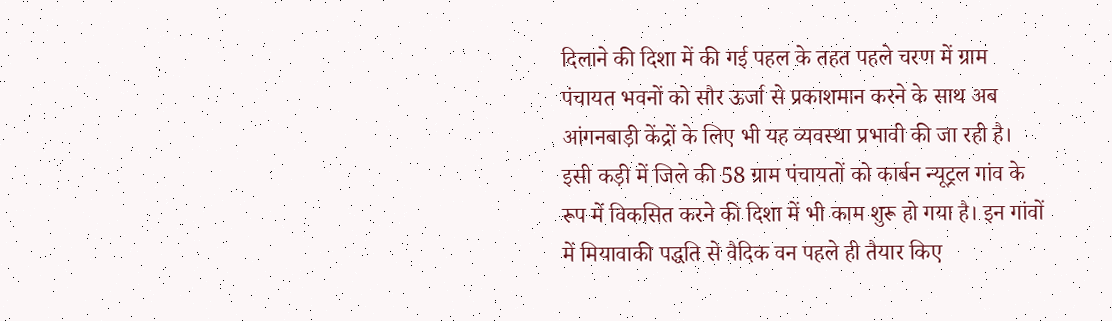दिलाने की दिशा में की गई पहल के तहत पहले चरण में ग्राम पंचायत भवनों को सौर ऊर्जा से प्रकाशमान करने के साथ अब आंगनबाड़ी केंद्रों के लिए भी यह व्यवस्था प्रभावी की जा रही है।
इसी कड़ी में जिले की 58 ग्राम पंचायतों को कार्बन न्यूट्रल गांव के रूप में विकसित करने की दिशा में भी काम शुरू हो गया है। इन गांवों में मियावाकी पद्धति से वैदिक वन पहले ही तैयार किए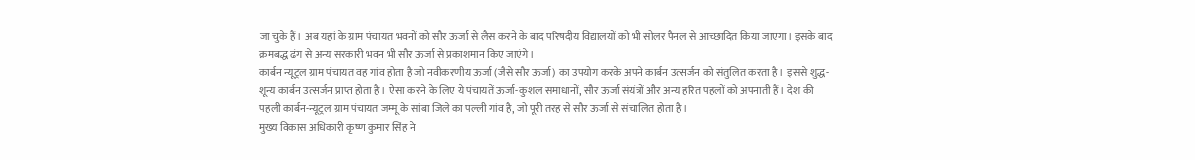जा चुके हैं। अब यहां के ग्राम पंचायत भवनों को सौर ऊर्जा से लैस करने के बाद परिषदीय विद्यालयों को भी सोलर पैनल से आच्छादित किया जाएगा। इसके बाद क्रमबद्ध ढंग से अन्य सरकारी भवन भी सौर ऊर्जा से प्रकाशमान किए जाएंगे।
कार्बन न्यूट्रल ग्राम पंचायत वह गांव होता है जो नवीकरणीय ऊर्जा (जैसे सौर ऊर्जा) का उपयोग करके अपने कार्बन उत्सर्जन को संतुलित करता है। इससे शुद्ध-शून्य कार्बन उत्सर्जन प्राप्त होता है। ऐसा करने के लिए ये पंचायतें ऊर्जा-कुशल समाधानों, सौर ऊर्जा संयंत्रों और अन्य हरित पहलों को अपनाती हैं। देश की पहली कार्बन-न्यूट्रल ग्राम पंचायत जम्मू के सांबा जिले का पल्ली गांव है, जो पूरी तरह से सौर ऊर्जा से संचालित होता है।
मुख्य विकास अधिकारी कृष्ण कुमार सिंह ने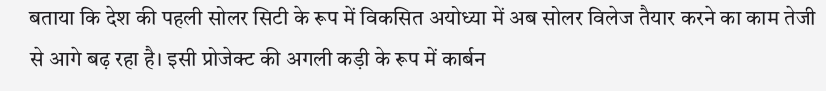बताया कि देश की पहली सोलर सिटी के रूप में विकसित अयोध्या में अब सोलर विलेज तैयार करने का काम तेजी से आगे बढ़ रहा है। इसी प्रोजेक्ट की अगली कड़ी के रूप में कार्बन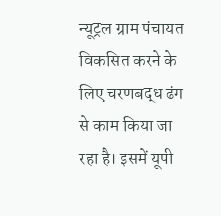न्यूट्रल ग्राम पंचायत विकसित करने के लिए चरणबद्ध ढंग से काम किया जा रहा है। इसमें यूपी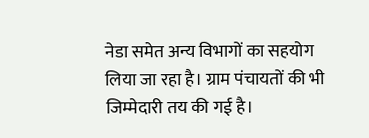नेडा समेत अन्य विभागों का सहयोग लिया जा रहा है। ग्राम पंचायतों की भी जिम्मेदारी तय की गई है।